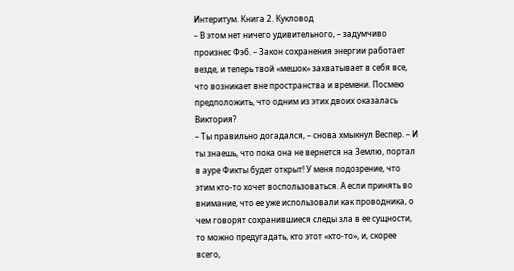Интеритум. Книга 2. Кукловод
– В этом нет ничего удивительного, – задумчиво произнес Фэб. – Закон сохранения энергии работает везде, и теперь твой «мешок» захватывает в себя все, что возникает вне пространства и времени. Посмею предположить, что одним из этих двоих оказалась Виктория?
– Ты правильно догадался, – снова хмыкнул Веспер. – И ты знаешь, что пока она не вернется на Землю, портал в ауре Фикты будет открыт! У меня подозрение, что этим кто‑то хочет воспользоваться. А если принять во внимание, что ее уже использовали как проводника, о чем говорят сохранившиеся следы зла в ее сущности, то можно предугадать, кто этот «кто‑то», и, скорее всего,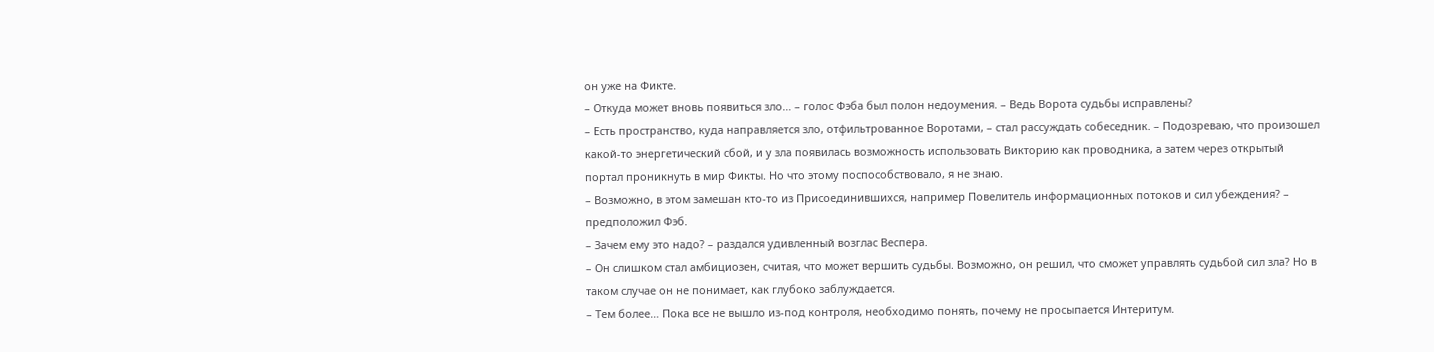он уже на Фикте.
– Откуда может вновь появиться зло… – голос Фэба был полон недоумения. – Ведь Ворота судьбы исправлены?
– Есть пространство, куда направляется зло, отфильтрованное Воротами, – стал рассуждать собеседник. – Подозреваю, что произошел какой‑то энергетический сбой, и у зла появилась возможность использовать Викторию как проводника, а затем через открытый портал проникнуть в мир Фикты. Но что этому поспособствовало, я не знаю.
– Возможно, в этом замешан кто‑то из Присоединившихся, например Повелитель информационных потоков и сил убеждения? – предположил Фэб.
– Зачем ему это надо? – раздался удивленный возглас Веспера.
– Он слишком стал амбициозен, считая, что может вершить судьбы. Возможно, он решил, что сможет управлять судьбой сил зла? Но в таком случае он не понимает, как глубоко заблуждается.
– Тем более… Пока все не вышло из‑под контроля, необходимо понять, почему не просыпается Интеритум.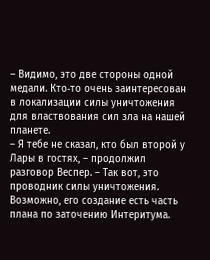– Видимо, это две стороны одной медали. Кто‑то очень заинтересован в локализации силы уничтожения для властвования сил зла на нашей планете.
– Я тебе не сказал, кто был второй у Лары в гостях, – продолжил разговор Веспер. – Так вот, это проводник силы уничтожения. Возможно, его создание есть часть плана по заточению Интеритума.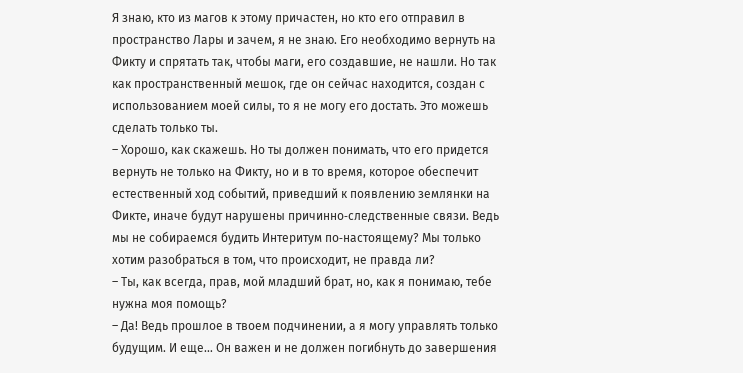Я знаю, кто из магов к этому причастен, но кто его отправил в пространство Лары и зачем, я не знаю. Его необходимо вернуть на Фикту и спрятать так, чтобы маги, его создавшие, не нашли. Но так как пространственный мешок, где он сейчас находится, создан с использованием моей силы, то я не могу его достать. Это можешь сделать только ты.
– Хорошо, как скажешь. Но ты должен понимать, что его придется вернуть не только на Фикту, но и в то время, которое обеспечит естественный ход событий, приведший к появлению землянки на Фикте, иначе будут нарушены причинно‑следственные связи. Ведь мы не собираемся будить Интеритум по‑настоящему? Мы только хотим разобраться в том, что происходит, не правда ли?
– Ты, как всегда, прав, мой младший брат, но, как я понимаю, тебе нужна моя помощь?
– Да! Ведь прошлое в твоем подчинении, а я могу управлять только будущим. И еще… Он важен и не должен погибнуть до завершения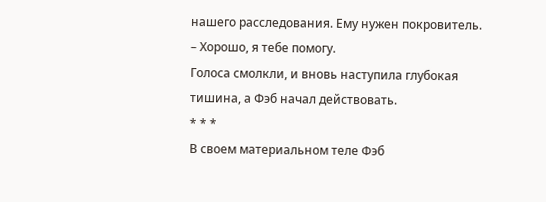нашего расследования. Ему нужен покровитель.
– Хорошо, я тебе помогу.
Голоса смолкли, и вновь наступила глубокая тишина, а Фэб начал действовать.
* * *
В своем материальном теле Фэб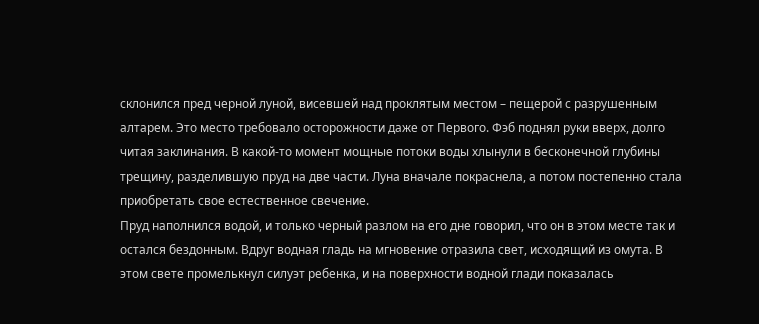склонился пред черной луной, висевшей над проклятым местом – пещерой с разрушенным алтарем. Это место требовало осторожности даже от Первого. Фэб поднял руки вверх, долго читая заклинания. В какой‑то момент мощные потоки воды хлынули в бесконечной глубины трещину, разделившую пруд на две части. Луна вначале покраснела, а потом постепенно стала приобретать свое естественное свечение.
Пруд наполнился водой, и только черный разлом на его дне говорил, что он в этом месте так и остался бездонным. Вдруг водная гладь на мгновение отразила свет, исходящий из омута. В этом свете промелькнул силуэт ребенка, и на поверхности водной глади показалась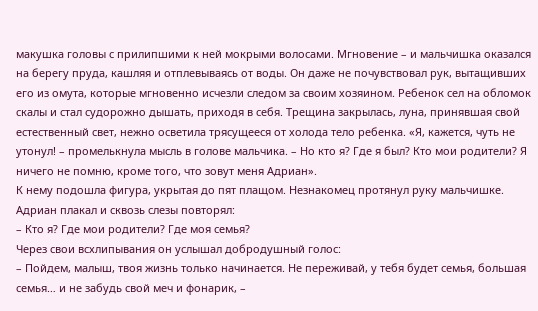макушка головы с прилипшими к ней мокрыми волосами. Мгновение – и мальчишка оказался на берегу пруда, кашляя и отплевываясь от воды. Он даже не почувствовал рук, вытащивших его из омута, которые мгновенно исчезли следом за своим хозяином. Ребенок сел на обломок скалы и стал судорожно дышать, приходя в себя. Трещина закрылась, луна, принявшая свой естественный свет, нежно осветила трясущееся от холода тело ребенка. «Я, кажется, чуть не утонул! – промелькнула мысль в голове мальчика. – Но кто я? Где я был? Кто мои родители? Я ничего не помню, кроме того, что зовут меня Адриан».
К нему подошла фигура, укрытая до пят плащом. Незнакомец протянул руку мальчишке.
Адриан плакал и сквозь слезы повторял:
– Кто я? Где мои родители? Где моя семья?
Через свои всхлипывания он услышал добродушный голос:
– Пойдем, малыш, твоя жизнь только начинается. Не переживай, у тебя будет семья, большая семья… и не забудь свой меч и фонарик, –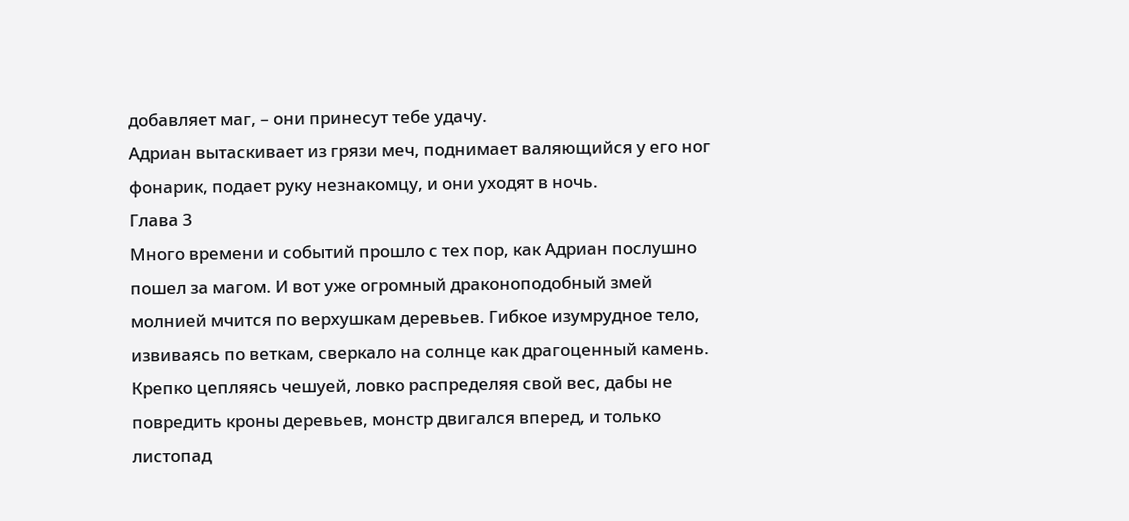добавляет маг, – они принесут тебе удачу.
Адриан вытаскивает из грязи меч, поднимает валяющийся у его ног фонарик, подает руку незнакомцу, и они уходят в ночь.
Глава 3
Много времени и событий прошло с тех пор, как Адриан послушно пошел за магом. И вот уже огромный драконоподобный змей молнией мчится по верхушкам деревьев. Гибкое изумрудное тело, извиваясь по веткам, сверкало на солнце как драгоценный камень. Крепко цепляясь чешуей, ловко распределяя свой вес, дабы не повредить кроны деревьев, монстр двигался вперед, и только листопад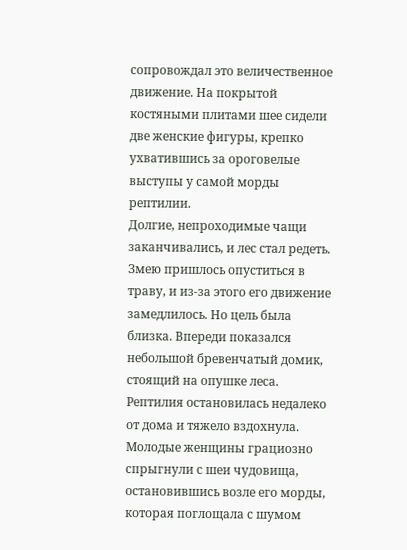сопровождал это величественное движение. На покрытой костяными плитами шее сидели две женские фигуры, крепко ухватившись за ороговелые выступы у самой морды рептилии.
Долгие, непроходимые чащи заканчивались, и лес стал редеть. Змею пришлось опуститься в траву, и из‑за этого его движение замедлилось. Но цель была близка. Впереди показался небольшой бревенчатый домик, стоящий на опушке леса.
Рептилия остановилась недалеко от дома и тяжело вздохнула. Молодые женщины грациозно спрыгнули с шеи чудовища, остановившись возле его морды, которая поглощала с шумом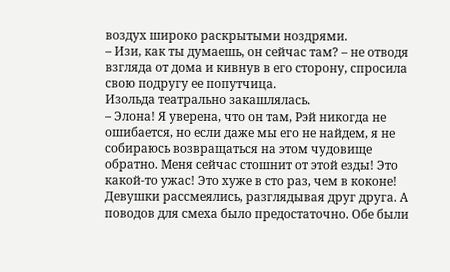воздух широко раскрытыми ноздрями.
– Изи, как ты думаешь, он сейчас там? – не отводя взгляда от дома и кивнув в его сторону, спросила свою подругу ее попутчица.
Изольда театрально закашлялась.
– Элона! Я уверена, что он там, Рэй никогда не ошибается, но если даже мы его не найдем, я не собираюсь возвращаться на этом чудовище обратно. Меня сейчас стошнит от этой езды! Это какой‑то ужас! Это хуже в сто раз, чем в коконе!
Девушки рассмеялись, разглядывая друг друга. А поводов для смеха было предостаточно. Обе были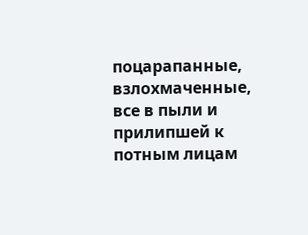поцарапанные, взлохмаченные, все в пыли и прилипшей к потным лицам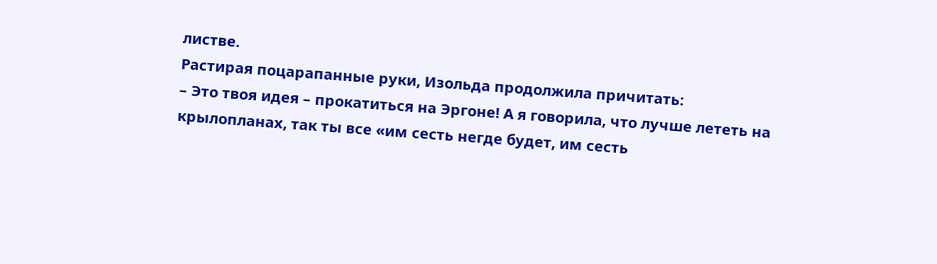листве.
Растирая поцарапанные руки, Изольда продолжила причитать:
– Это твоя идея – прокатиться на Эргоне! А я говорила, что лучше лететь на крылопланах, так ты все «им сесть негде будет, им сесть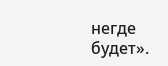негде будет».